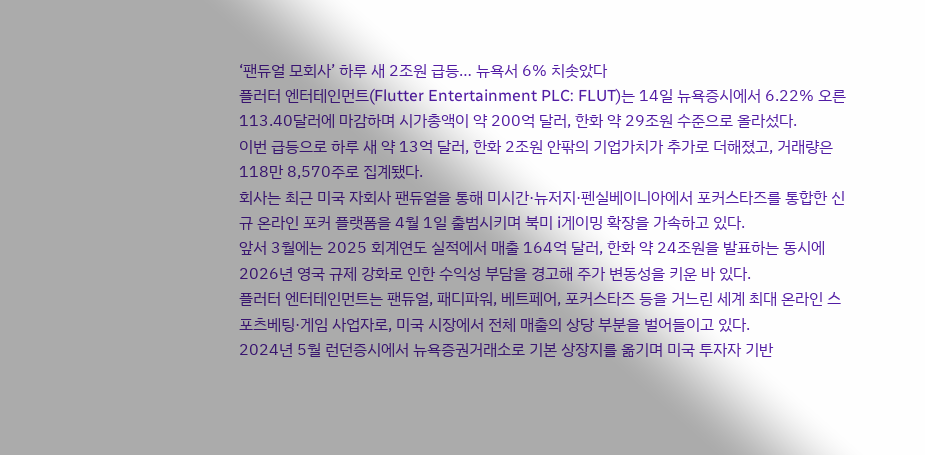‘팬듀얼 모회사’ 하루 새 2조원 급등… 뉴욕서 6% 치솟았다
플러터 엔터테인먼트(Flutter Entertainment PLC: FLUT)는 14일 뉴욕증시에서 6.22% 오른 113.40달러에 마감하며 시가총액이 약 200억 달러, 한화 약 29조원 수준으로 올라섰다.
이번 급등으로 하루 새 약 13억 달러, 한화 2조원 안팎의 기업가치가 추가로 더해졌고, 거래량은 118만 8,570주로 집계됐다.
회사는 최근 미국 자회사 팬듀얼을 통해 미시간·뉴저지·펜실베이니아에서 포커스타즈를 통합한 신규 온라인 포커 플랫폼을 4월 1일 출범시키며 북미 i게이밍 확장을 가속하고 있다.
앞서 3월에는 2025 회계연도 실적에서 매출 164억 달러, 한화 약 24조원을 발표하는 동시에 2026년 영국 규제 강화로 인한 수익성 부담을 경고해 주가 변동성을 키운 바 있다.
플러터 엔터테인먼트는 팬듀얼, 패디파워, 베트페어, 포커스타즈 등을 거느린 세계 최대 온라인 스포츠베팅·게임 사업자로, 미국 시장에서 전체 매출의 상당 부분을 벌어들이고 있다.
2024년 5월 런던증시에서 뉴욕증권거래소로 기본 상장지를 옮기며 미국 투자자 기반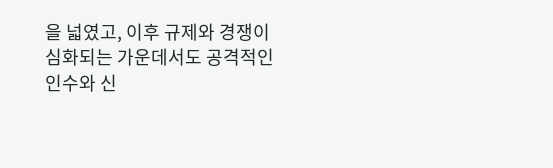을 넓였고, 이후 규제와 경쟁이 심화되는 가운데서도 공격적인 인수와 신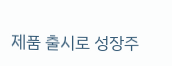제품 출시로 성장주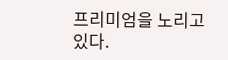프리미엄을 노리고 있다.